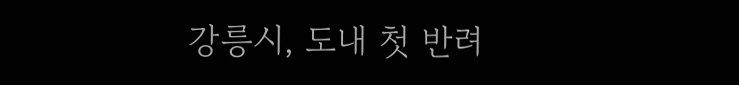강릉시, 도내 첫 반려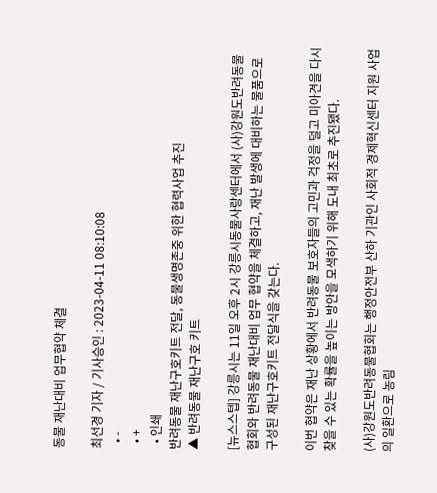동물 재난대비 업무협약 체결

최선경 기자 / 기사승인 : 2023-04-11 08:10:08
  • -
  • +
  • 인쇄
반려동물 재난구호키트 전달, 동물생명존중 위한 협력사업 추진
▲ 반려동물 재난구호 키트

[뉴스스텝] 강릉시는 11일 오후 2시 강릉시동물사랑센터에서 (사)강원도반려동물협회와 반려동물 재난대비 업무 협약을 체결하고, 재난 발생에 대비하는 물품으로 구성된 재난구호키트 전달식을 갖는다.

이번 협약은 재난 상황에서 반려동물 보호자들의 고민과 걱정을 덜고 미아견을 다시 찾을 수 있는 확률을 높이는 방안을 모색하기 위해 도내 최초로 추진됐다.

(사)강원도반려동물협회는 행정안전부 산하 기관인 사회적 경제혁신센터 지원 사업의 일환으로 농림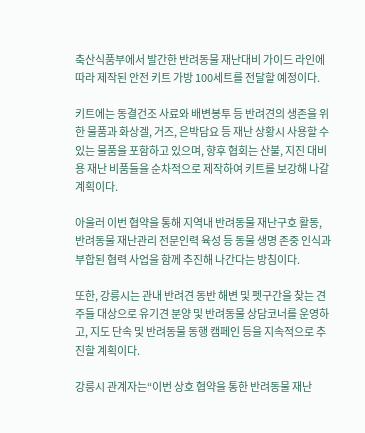축산식품부에서 발간한 반려동물 재난대비 가이드 라인에 따라 제작된 안전 키트 가방 100세트를 전달할 예정이다.

키트에는 동결건조 사료와 배변봉투 등 반려견의 생존을 위한 물품과 화상겔, 거즈, 은박담요 등 재난 상황시 사용할 수 있는 물품을 포함하고 있으며, 향후 협회는 산불, 지진 대비용 재난 비품들을 순차적으로 제작하여 키트를 보강해 나갈 계획이다.

아울러 이번 협약을 통해 지역내 반려동물 재난구호 활동, 반려동물 재난관리 전문인력 육성 등 동물 생명 존중 인식과 부합된 협력 사업을 함께 추진해 나간다는 방침이다.

또한, 강릉시는 관내 반려견 동반 해변 및 펫구간을 찾는 견주들 대상으로 유기견 분양 및 반려동물 상담코너를 운영하고, 지도 단속 및 반려동물 동행 캠페인 등을 지속적으로 추진할 계획이다.

강릉시 관계자는“이번 상호 협약을 통한 반려동물 재난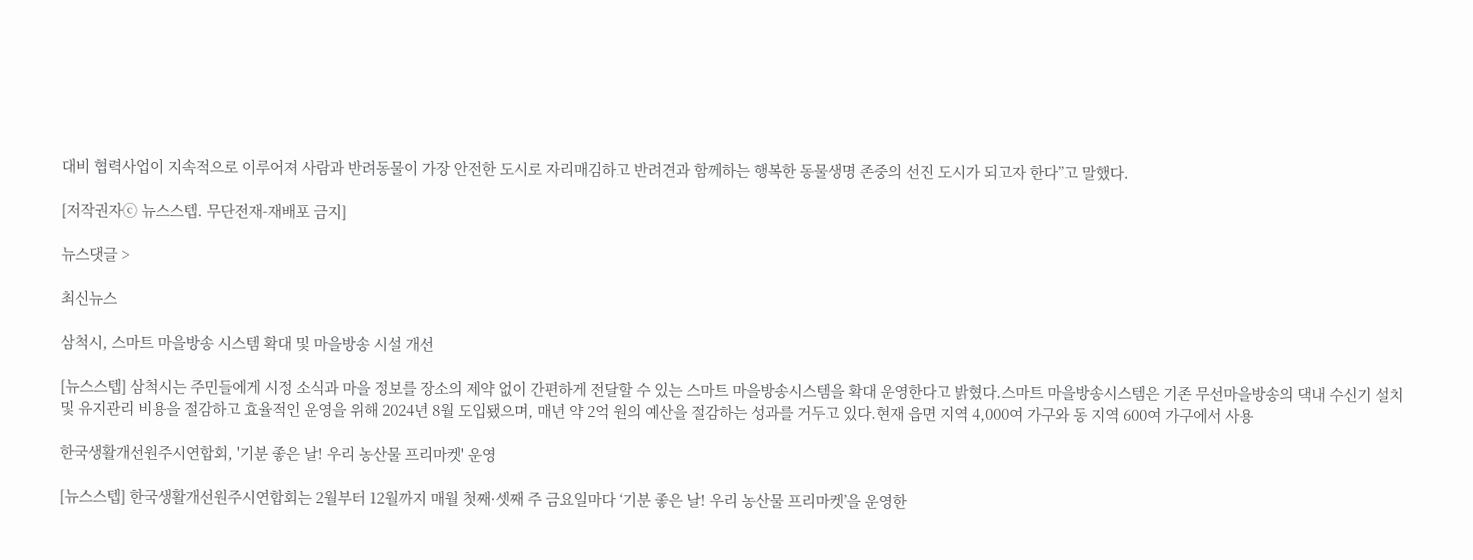대비 협력사업이 지속적으로 이루어져 사람과 반려동물이 가장 안전한 도시로 자리매김하고 반려견과 함께하는 행복한 동물생명 존중의 선진 도시가 되고자 한다”고 말했다.

[저작권자ⓒ 뉴스스텝. 무단전재-재배포 금지]

뉴스댓글 >

최신뉴스

삼척시, 스마트 마을방송 시스템 확대 및 마을방송 시설 개선

[뉴스스텝] 삼척시는 주민들에게 시정 소식과 마을 정보를 장소의 제약 없이 간편하게 전달할 수 있는 스마트 마을방송시스템을 확대 운영한다고 밝혔다.스마트 마을방송시스템은 기존 무선마을방송의 댁내 수신기 설치 및 유지관리 비용을 절감하고 효율적인 운영을 위해 2024년 8월 도입됐으며, 매년 약 2억 원의 예산을 절감하는 성과를 거두고 있다.현재 읍면 지역 4,000여 가구와 동 지역 600여 가구에서 사용

한국생활개선원주시연합회, '기분 좋은 날! 우리 농산물 프리마켓' 운영

[뉴스스텝] 한국생활개선원주시연합회는 2월부터 12월까지 매월 첫째·셋째 주 금요일마다 ‘기분 좋은 날! 우리 농산물 프리마켓’을 운영한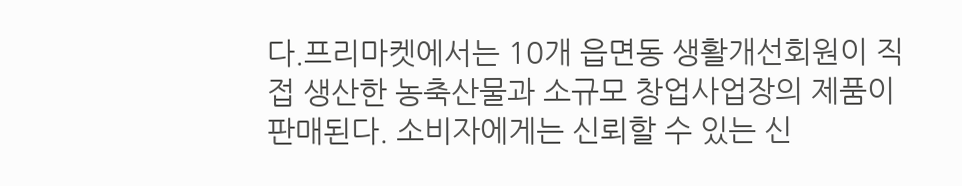다.프리마켓에서는 10개 읍면동 생활개선회원이 직접 생산한 농축산물과 소규모 창업사업장의 제품이 판매된다. 소비자에게는 신뢰할 수 있는 신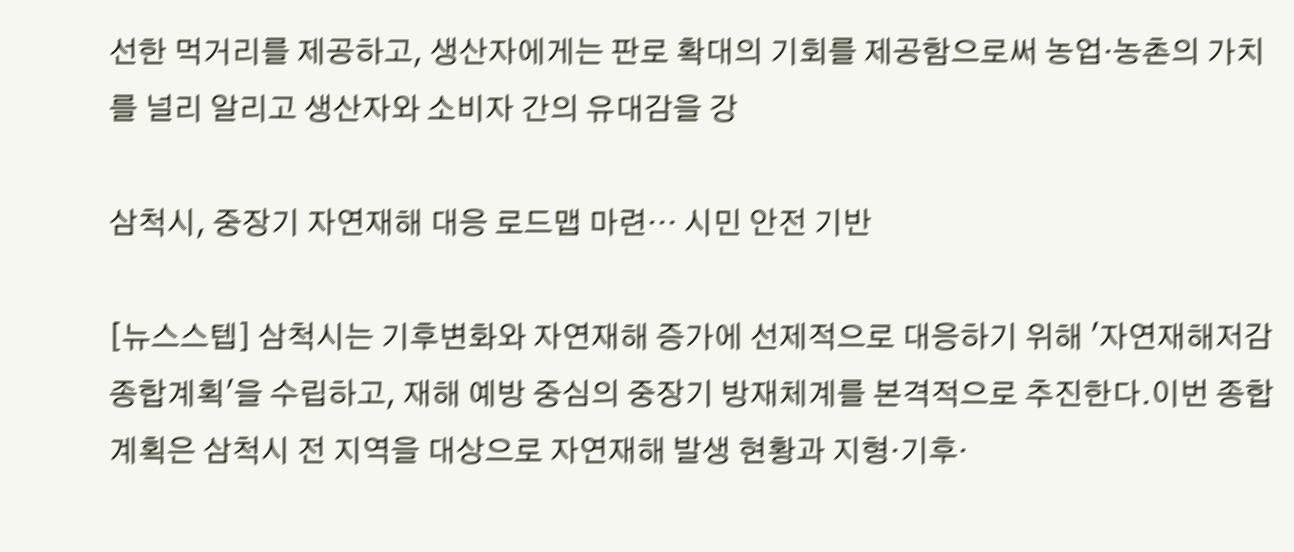선한 먹거리를 제공하고, 생산자에게는 판로 확대의 기회를 제공함으로써 농업·농촌의 가치를 널리 알리고 생산자와 소비자 간의 유대감을 강

삼척시, 중장기 자연재해 대응 로드맵 마련… 시민 안전 기반

[뉴스스텝] 삼척시는 기후변화와 자연재해 증가에 선제적으로 대응하기 위해 '자연재해저감 종합계획'을 수립하고, 재해 예방 중심의 중장기 방재체계를 본격적으로 추진한다.이번 종합계획은 삼척시 전 지역을 대상으로 자연재해 발생 현황과 지형·기후·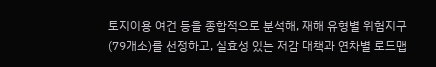토지이용 여건 등을 종합적으로 분석해, 재해 유형별 위험지구(79개소)를 선정하고, 실효성 있는 저감 대책과 연차별 로드맵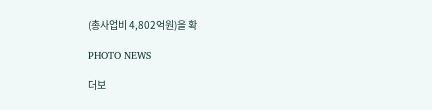(총사업비 4,802억원)을 확

PHOTO NEWS

더보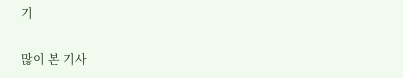기

많이 본 기사